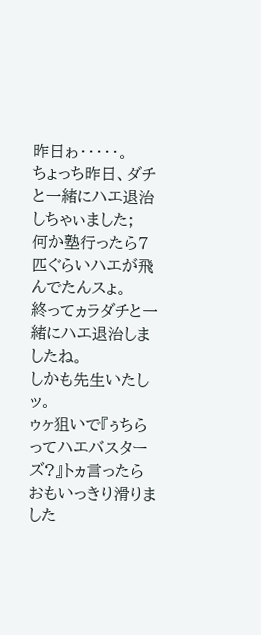昨日ゎ・・・・・。
ちょっち昨日、ダチと一緒にハエ退治しちゃぃました;
何か塾行ったら7匹ぐらいハエが飛んでたんスょ。
終ってヵラダチと一緒にハエ退治しましたね。
しかも先生いたしッ。
ゥヶ狙いで『ぅちらってハエバスターズ?』トヵ言ったらおもいっきり滑りました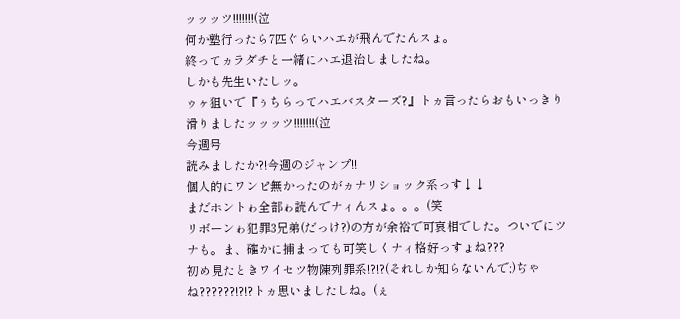ッッッツ!!!!!!!(泣
何か塾行ったら7匹ぐらいハエが飛んでたんスょ。
終ってヵラダチと一緒にハエ退治しましたね。
しかも先生いたしッ。
ゥヶ狙いで『ぅちらってハエバスターズ?』トヵ言ったらおもいっきり滑りましたッッッツ!!!!!!!(泣
今週号
読みましたか?!今週のジャンプ!!
個人的にワンピ無かったのがヵナリショック系っす↓↓
まだホントゎ全部ゎ読んでナィんスょ。。。(笑
リボーンゎ犯罪3兄弟(だっけ?)の方が余裕で可哀相でした。ついでにツナも。ま、確かに捕まっても可笑しくナィ格好っすょね???
初め見たときワイセツ物陳列罪系!?!?(それしか知らないんで;)ぢゃね??????!?!?トヵ思いましたしね。(ぇ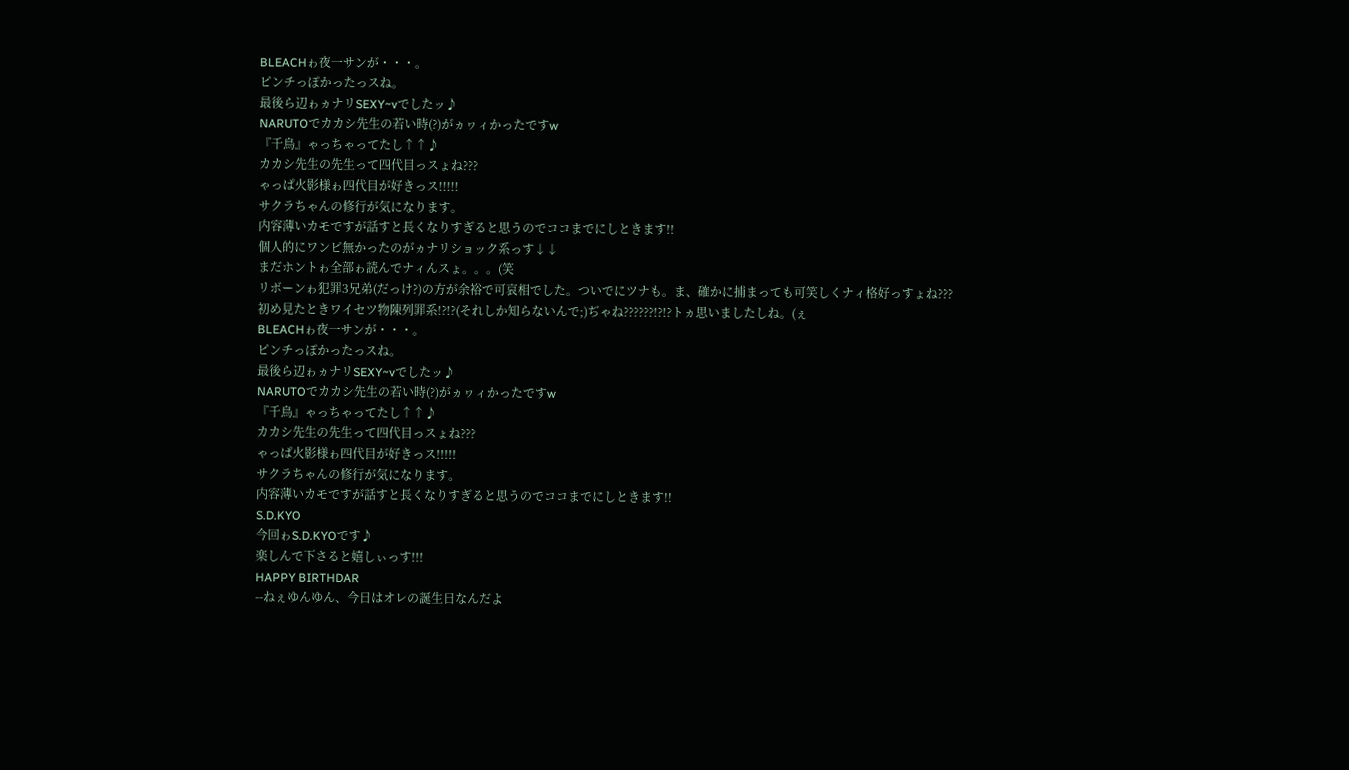BLEACHゎ夜一サンが・・・。
ピンチっぽかったっスね。
最後ら辺ゎヵナリSEXY~vでしたッ♪
NARUTOでカカシ先生の若い時(?)がヵヮィかったですw
『千鳥』ゃっちゃってたし↑↑♪
カカシ先生の先生って四代目っスょね???
ゃっぱ火影様ゎ四代目が好きっス!!!!!
サクラちゃんの修行が気になります。
内容薄いカモですが話すと長くなりすぎると思うのでココまでにしときます!!
個人的にワンピ無かったのがヵナリショック系っす↓↓
まだホントゎ全部ゎ読んでナィんスょ。。。(笑
リボーンゎ犯罪3兄弟(だっけ?)の方が余裕で可哀相でした。ついでにツナも。ま、確かに捕まっても可笑しくナィ格好っすょね???
初め見たときワイセツ物陳列罪系!?!?(それしか知らないんで;)ぢゃね??????!?!?トヵ思いましたしね。(ぇ
BLEACHゎ夜一サンが・・・。
ピンチっぽかったっスね。
最後ら辺ゎヵナリSEXY~vでしたッ♪
NARUTOでカカシ先生の若い時(?)がヵヮィかったですw
『千鳥』ゃっちゃってたし↑↑♪
カカシ先生の先生って四代目っスょね???
ゃっぱ火影様ゎ四代目が好きっス!!!!!
サクラちゃんの修行が気になります。
内容薄いカモですが話すと長くなりすぎると思うのでココまでにしときます!!
S.D.KYO
今回ゎS.D.KYOです♪
楽しんで下さると嬉しぃっす!!!
HAPPY BIRTHDAR
--ねぇゆんゆん、今日はオレの誕生日なんだよ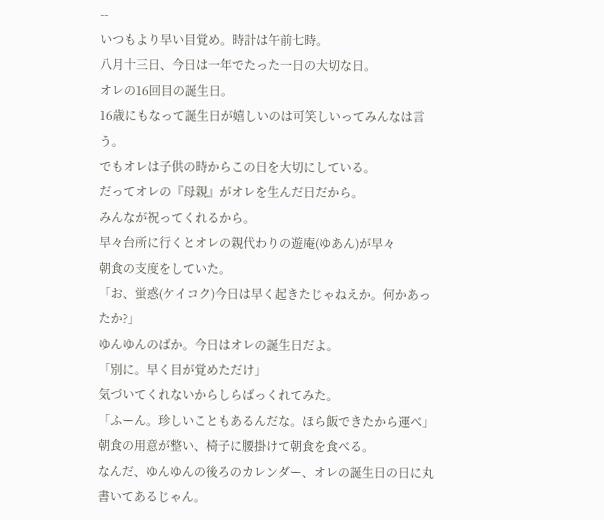--
いつもより早い目覚め。時計は午前七時。
八月十三日、今日は一年でたった一日の大切な日。
オレの16回目の誕生日。
16歳にもなって誕生日が嬉しいのは可笑しいってみんなは言う。
でもオレは子供の時からこの日を大切にしている。
だってオレの『母親』がオレを生んだ日だから。
みんなが祝ってくれるから。
早々台所に行くとオレの親代わりの遊庵(ゆあん)が早々
朝食の支度をしていた。
「お、蛍惑(ケイコク)今日は早く起きたじゃねえか。何かあったか?」
ゆんゆんのばか。今日はオレの誕生日だよ。
「別に。早く目が覚めただけ」
気づいてくれないからしらばっくれてみた。
「ふーん。珍しいこともあるんだな。ほら飯できたから運べ」
朝食の用意が整い、椅子に腰掛けて朝食を食べる。
なんだ、ゆんゆんの後ろのカレンダー、オレの誕生日の日に丸書いてあるじゃん。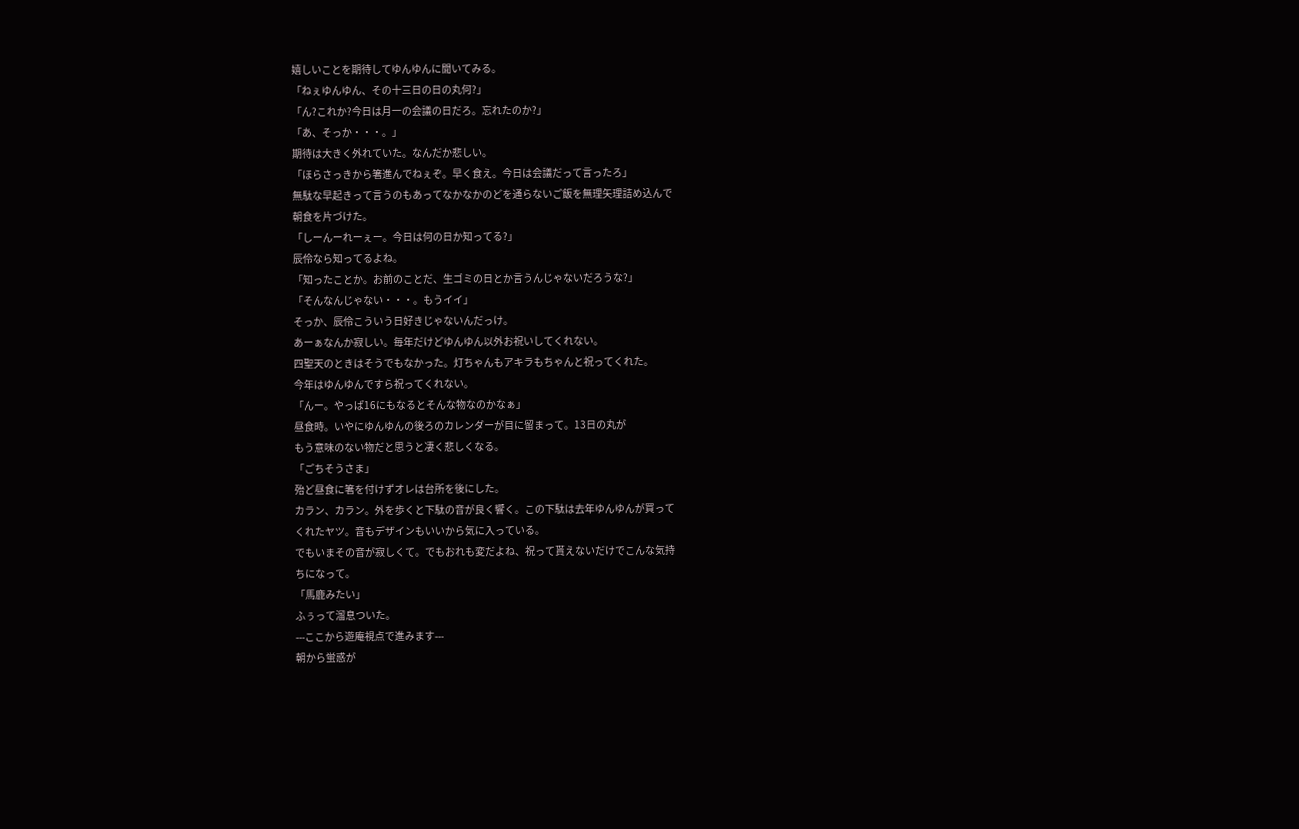嬉しいことを期待してゆんゆんに聞いてみる。
「ねぇゆんゆん、その十三日の日の丸何?」
「ん?これか?今日は月一の会議の日だろ。忘れたのか?」
「あ、そっか・・・。」
期待は大きく外れていた。なんだか悲しい。
「ほらさっきから箸進んでねぇぞ。早く食え。今日は会議だって言ったろ」
無駄な早起きって言うのもあってなかなかのどを通らないご飯を無理矢理詰め込んで
朝食を片づけた。
「しーんーれーぇー。今日は何の日か知ってる?」
辰伶なら知ってるよね。
「知ったことか。お前のことだ、生ゴミの日とか言うんじゃないだろうな?」
「そんなんじゃない・・・。もうイイ」
そっか、辰伶こういう日好きじゃないんだっけ。
あーぁなんか寂しい。毎年だけどゆんゆん以外お祝いしてくれない。
四聖天のときはそうでもなかった。灯ちゃんもアキラもちゃんと祝ってくれた。
今年はゆんゆんですら祝ってくれない。
「んー。やっぱ16にもなるとそんな物なのかなぁ」
昼食時。いやにゆんゆんの後ろのカレンダーが目に留まって。13日の丸が
もう意味のない物だと思うと凄く悲しくなる。
「ごちそうさま」
殆ど昼食に箸を付けずオレは台所を後にした。
カラン、カラン。外を歩くと下駄の音が良く響く。この下駄は去年ゆんゆんが買って
くれたヤツ。音もデザインもいいから気に入っている。
でもいまその音が寂しくて。でもおれも変だよね、祝って貰えないだけでこんな気持
ちになって。
「馬鹿みたい」
ふぅって溜息ついた。
---ここから遊庵視点で進みます---
朝から蛍惑が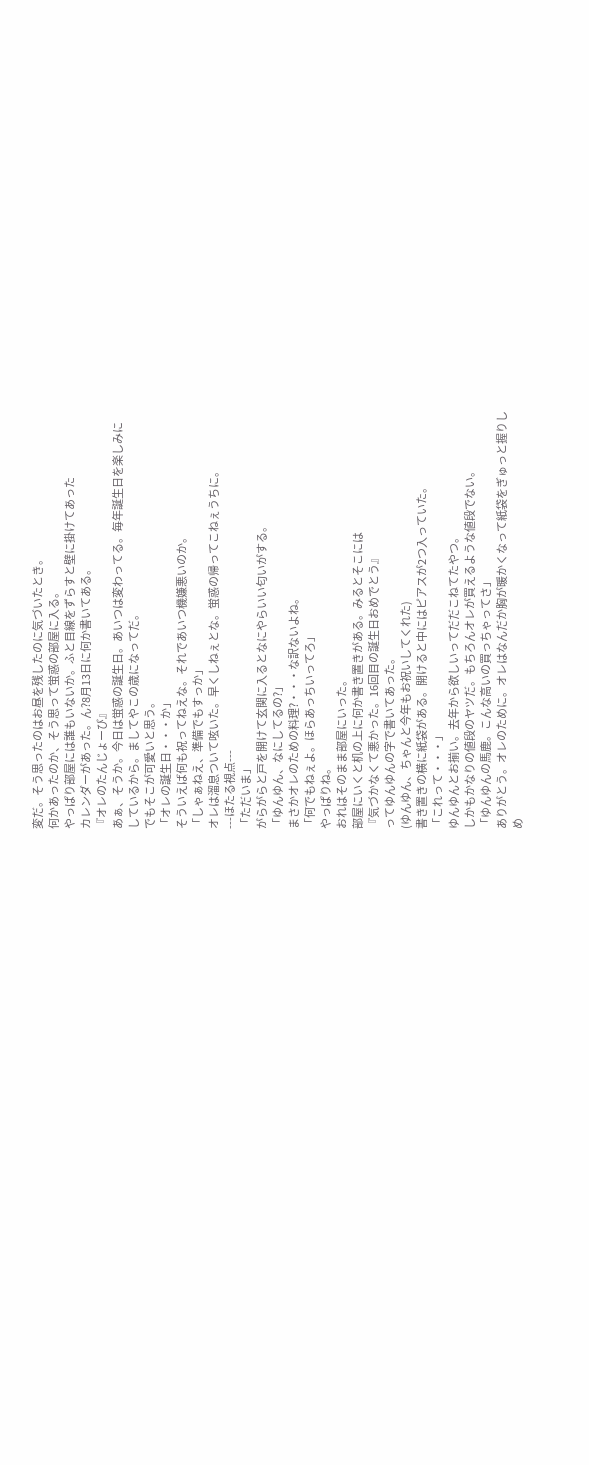変だ。そう思ったのはお昼を残したのに気づいたとき。
何かあったのか、そう思って蛍惑の部屋に入る。
やっぱり部屋には誰もいないか。ふと目線をずらすと壁に掛けてあった
カレンダーがあった。ん?8月13日に何か書いてある。
『オレのたんじょーび』
あぁ、そうか。今日は蛍惑の誕生日。あいつは変わってる。毎年誕生日を楽しみに
しているから。ましてやこの歳になってだ。
でもそこが可愛いと思う。
「オレの誕生日・・・か」
そういえば何も祝ってねえな。それであいつ機嫌悪いのか。
「しゃぁねえ、準備でもすっか」
オレは溜息ついて呟いた。早くしねぇとな。蛍惑の帰ってこねぇうちに。
---ほたる視点---
「ただいま」
がらがらと戸を開けて玄関に入るとなにやらいい匂いがする。
「ゆんゆん、なにしてるの?」
まさかオレのための料理?・・・な訳ないよね。
「何でもねぇよ。ほらあっちいってろ」
やっぱりね。
おれはそのまま部屋にいった。
部屋にいくと机の上に何か書き置きがある。みるとそこには
『気づかなくて悪かった。16回目の誕生日おめでとう』
ってゆんゆんの字で書いてあった。
(ゆんゆん、ちゃんと今年もお祝いしてくれた)
書き置きの横に紙袋がある。開けると中にはピアスが2つ入っていた。
「これって・・・」
ゆんゆんとお揃い。去年から欲しいってだだこねてたやつ。
しかもかなりの値段のヤツだ。もちろんオレが買えるような値段でない。
「ゆんゆんの馬鹿。こんな高いの買っちゃってさ」
ありがとう。オレのために。オレはなんだか胸が暖かくなって紙袋をぎゅっと握りし
め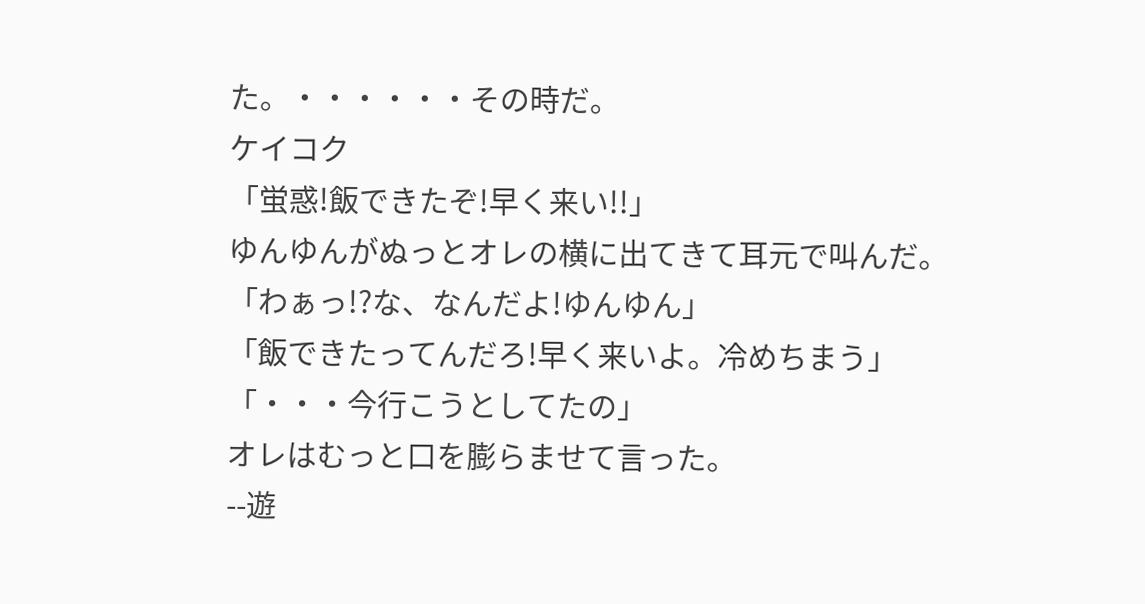た。・・・・・・その時だ。
ケイコク
「蛍惑!飯できたぞ!早く来い!!」
ゆんゆんがぬっとオレの横に出てきて耳元で叫んだ。
「わぁっ!?な、なんだよ!ゆんゆん」
「飯できたってんだろ!早く来いよ。冷めちまう」
「・・・今行こうとしてたの」
オレはむっと口を膨らませて言った。
--遊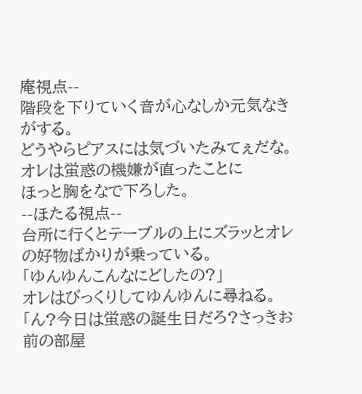庵視点--
階段を下りていく音が心なしか元気なきがする。
どうやらピアスには気づいたみてぇだな。オレは蛍惑の機嫌が直ったことに
ほっと胸をなで下ろした。
--ほたる視点--
台所に行くとテーブルの上にズラッとオレの好物ばかりが乗っている。
「ゆんゆんこんなにどしたの?」
オレはびっくりしてゆんゆんに尋ねる。
「ん?今日は蛍惑の誕生日だろ?さっきお前の部屋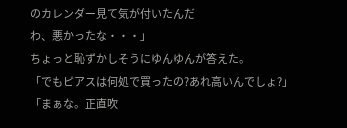のカレンダー見て気が付いたんだ
わ、悪かったな・・・」
ちょっと恥ずかしそうにゆんゆんが答えた。
「でもピアスは何処で買ったの?あれ高いんでしょ?」
「まぁな。正直吹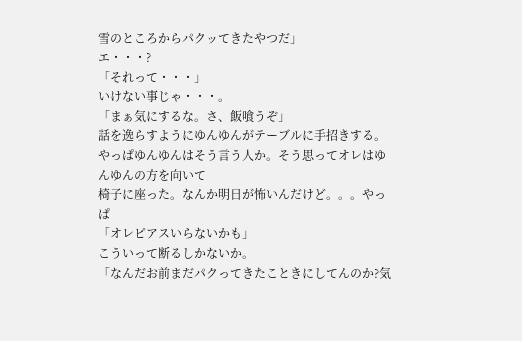雪のところからパクッてきたやつだ」
エ・・・?
「それって・・・」
いけない事じゃ・・・。
「まぁ気にするな。さ、飯喰うぞ」
話を逸らすようにゆんゆんがテーブルに手招きする。
やっぱゆんゆんはそう言う人か。そう思ってオレはゆんゆんの方を向いて
椅子に座った。なんか明日が怖いんだけど。。。やっぱ
「オレピアスいらないかも」
こういって断るしかないか。
「なんだお前まだパクってきたこときにしてんのか?気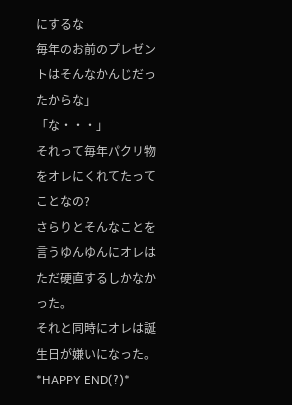にするな
毎年のお前のプレゼントはそんなかんじだったからな」
「な・・・」
それって毎年パクリ物をオレにくれてたってことなの?
さらりとそんなことを言うゆんゆんにオレはただ硬直するしかなかった。
それと同時にオレは誕生日が嫌いになった。
*HAPPY END(?)*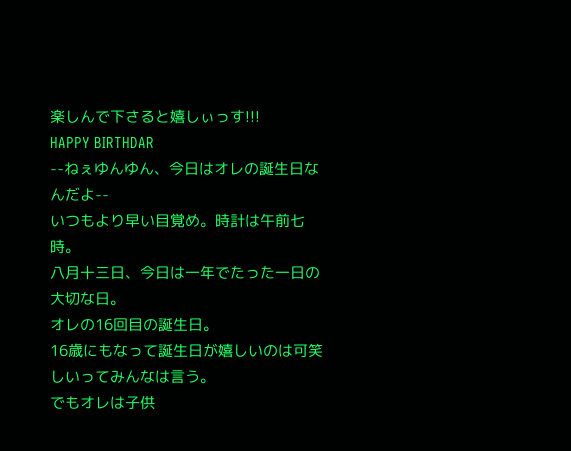楽しんで下さると嬉しぃっす!!!
HAPPY BIRTHDAR
--ねぇゆんゆん、今日はオレの誕生日なんだよ--
いつもより早い目覚め。時計は午前七時。
八月十三日、今日は一年でたった一日の大切な日。
オレの16回目の誕生日。
16歳にもなって誕生日が嬉しいのは可笑しいってみんなは言う。
でもオレは子供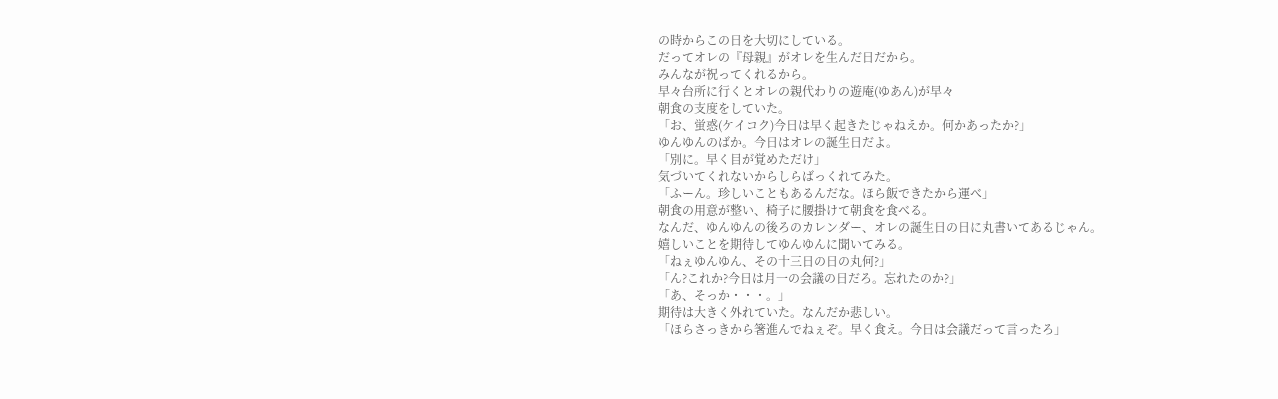の時からこの日を大切にしている。
だってオレの『母親』がオレを生んだ日だから。
みんなが祝ってくれるから。
早々台所に行くとオレの親代わりの遊庵(ゆあん)が早々
朝食の支度をしていた。
「お、蛍惑(ケイコク)今日は早く起きたじゃねえか。何かあったか?」
ゆんゆんのばか。今日はオレの誕生日だよ。
「別に。早く目が覚めただけ」
気づいてくれないからしらばっくれてみた。
「ふーん。珍しいこともあるんだな。ほら飯できたから運べ」
朝食の用意が整い、椅子に腰掛けて朝食を食べる。
なんだ、ゆんゆんの後ろのカレンダー、オレの誕生日の日に丸書いてあるじゃん。
嬉しいことを期待してゆんゆんに聞いてみる。
「ねぇゆんゆん、その十三日の日の丸何?」
「ん?これか?今日は月一の会議の日だろ。忘れたのか?」
「あ、そっか・・・。」
期待は大きく外れていた。なんだか悲しい。
「ほらさっきから箸進んでねぇぞ。早く食え。今日は会議だって言ったろ」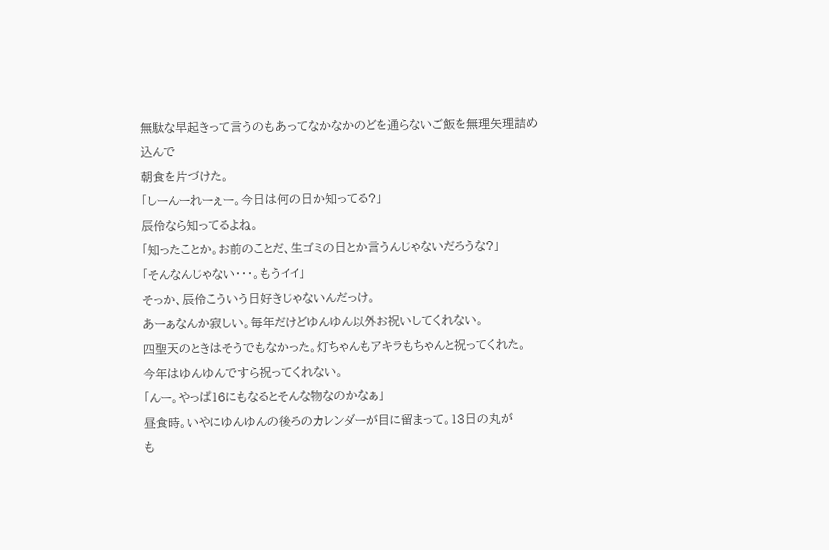無駄な早起きって言うのもあってなかなかのどを通らないご飯を無理矢理詰め込んで
朝食を片づけた。
「しーんーれーぇー。今日は何の日か知ってる?」
辰伶なら知ってるよね。
「知ったことか。お前のことだ、生ゴミの日とか言うんじゃないだろうな?」
「そんなんじゃない・・・。もうイイ」
そっか、辰伶こういう日好きじゃないんだっけ。
あーぁなんか寂しい。毎年だけどゆんゆん以外お祝いしてくれない。
四聖天のときはそうでもなかった。灯ちゃんもアキラもちゃんと祝ってくれた。
今年はゆんゆんですら祝ってくれない。
「んー。やっぱ16にもなるとそんな物なのかなぁ」
昼食時。いやにゆんゆんの後ろのカレンダーが目に留まって。13日の丸が
も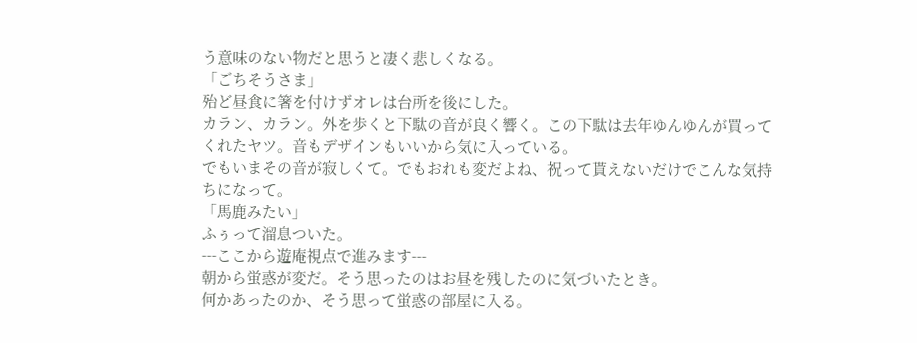う意味のない物だと思うと凄く悲しくなる。
「ごちそうさま」
殆ど昼食に箸を付けずオレは台所を後にした。
カラン、カラン。外を歩くと下駄の音が良く響く。この下駄は去年ゆんゆんが買って
くれたヤツ。音もデザインもいいから気に入っている。
でもいまその音が寂しくて。でもおれも変だよね、祝って貰えないだけでこんな気持
ちになって。
「馬鹿みたい」
ふぅって溜息ついた。
---ここから遊庵視点で進みます---
朝から蛍惑が変だ。そう思ったのはお昼を残したのに気づいたとき。
何かあったのか、そう思って蛍惑の部屋に入る。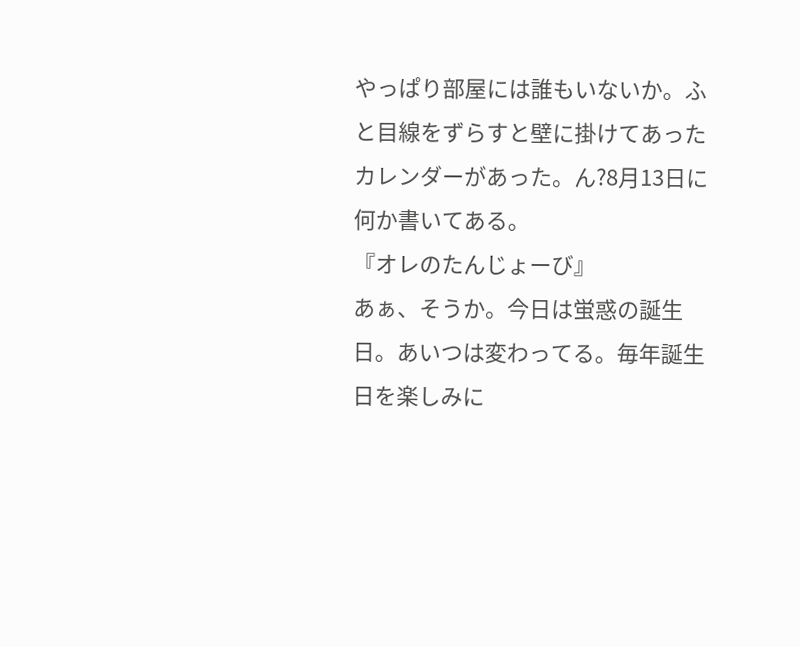やっぱり部屋には誰もいないか。ふと目線をずらすと壁に掛けてあった
カレンダーがあった。ん?8月13日に何か書いてある。
『オレのたんじょーび』
あぁ、そうか。今日は蛍惑の誕生日。あいつは変わってる。毎年誕生日を楽しみに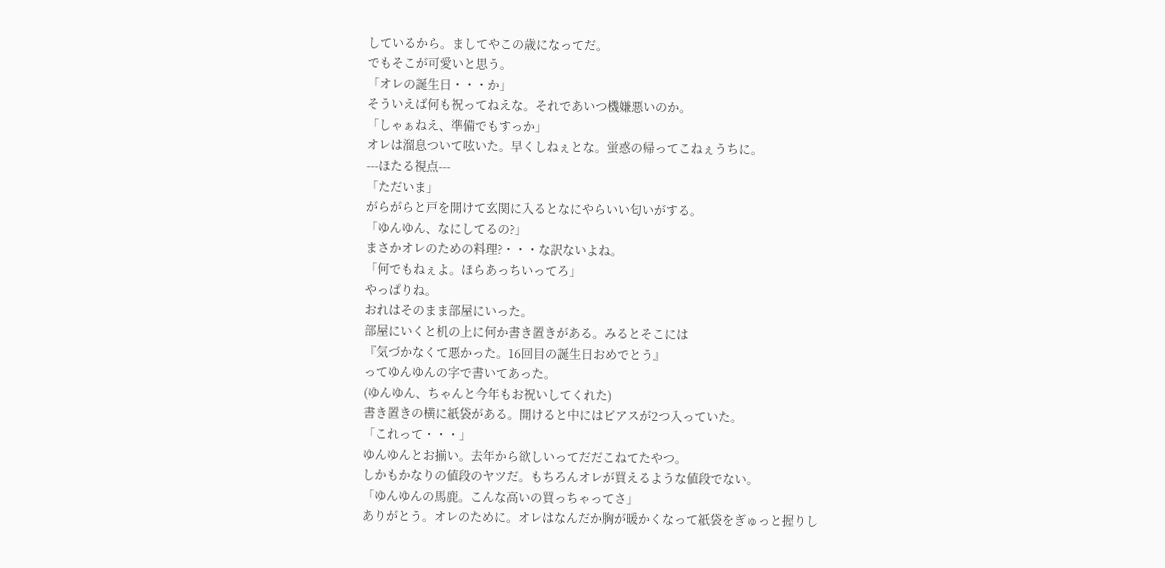しているから。ましてやこの歳になってだ。
でもそこが可愛いと思う。
「オレの誕生日・・・か」
そういえば何も祝ってねえな。それであいつ機嫌悪いのか。
「しゃぁねえ、準備でもすっか」
オレは溜息ついて呟いた。早くしねぇとな。蛍惑の帰ってこねぇうちに。
---ほたる視点---
「ただいま」
がらがらと戸を開けて玄関に入るとなにやらいい匂いがする。
「ゆんゆん、なにしてるの?」
まさかオレのための料理?・・・な訳ないよね。
「何でもねぇよ。ほらあっちいってろ」
やっぱりね。
おれはそのまま部屋にいった。
部屋にいくと机の上に何か書き置きがある。みるとそこには
『気づかなくて悪かった。16回目の誕生日おめでとう』
ってゆんゆんの字で書いてあった。
(ゆんゆん、ちゃんと今年もお祝いしてくれた)
書き置きの横に紙袋がある。開けると中にはピアスが2つ入っていた。
「これって・・・」
ゆんゆんとお揃い。去年から欲しいってだだこねてたやつ。
しかもかなりの値段のヤツだ。もちろんオレが買えるような値段でない。
「ゆんゆんの馬鹿。こんな高いの買っちゃってさ」
ありがとう。オレのために。オレはなんだか胸が暖かくなって紙袋をぎゅっと握りし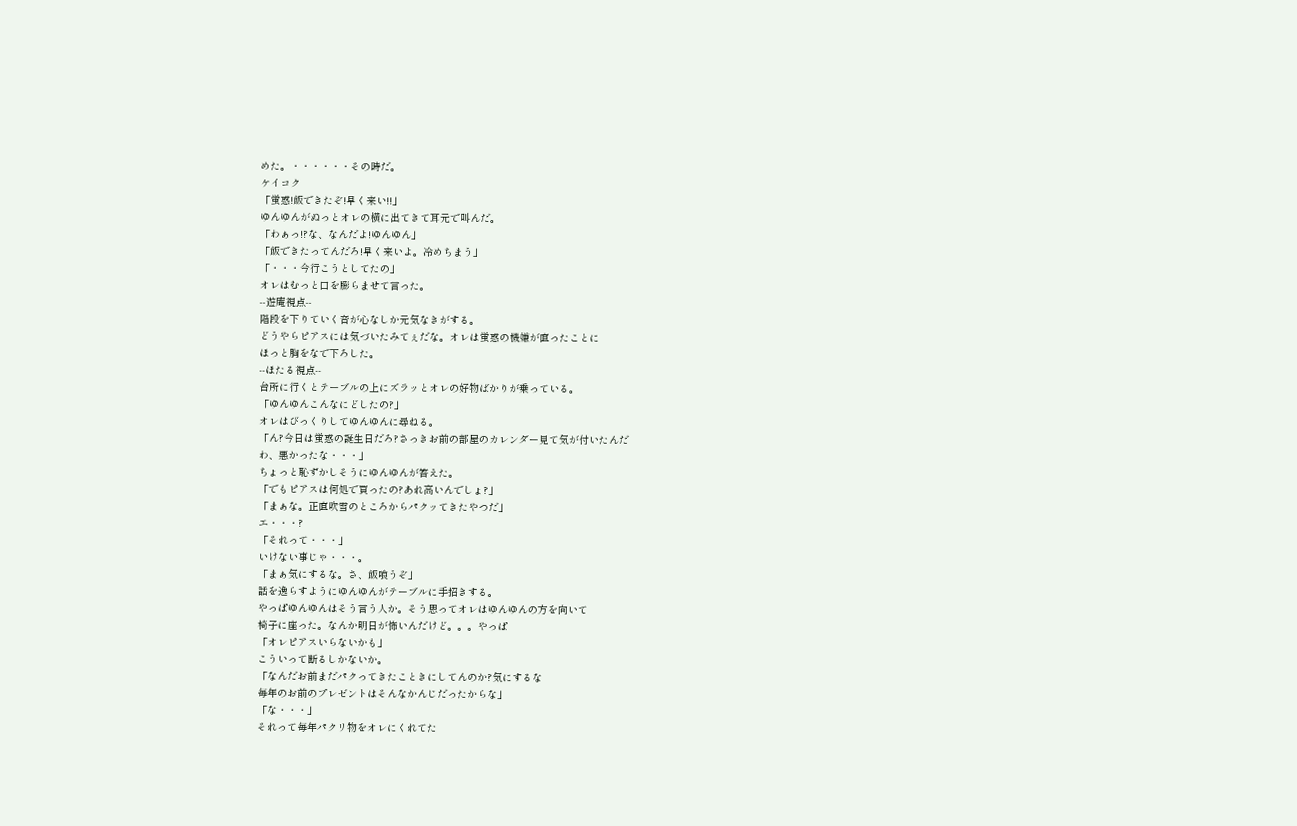めた。・・・・・・その時だ。
ケイコク
「蛍惑!飯できたぞ!早く来い!!」
ゆんゆんがぬっとオレの横に出てきて耳元で叫んだ。
「わぁっ!?な、なんだよ!ゆんゆん」
「飯できたってんだろ!早く来いよ。冷めちまう」
「・・・今行こうとしてたの」
オレはむっと口を膨らませて言った。
--遊庵視点--
階段を下りていく音が心なしか元気なきがする。
どうやらピアスには気づいたみてぇだな。オレは蛍惑の機嫌が直ったことに
ほっと胸をなで下ろした。
--ほたる視点--
台所に行くとテーブルの上にズラッとオレの好物ばかりが乗っている。
「ゆんゆんこんなにどしたの?」
オレはびっくりしてゆんゆんに尋ねる。
「ん?今日は蛍惑の誕生日だろ?さっきお前の部屋のカレンダー見て気が付いたんだ
わ、悪かったな・・・」
ちょっと恥ずかしそうにゆんゆんが答えた。
「でもピアスは何処で買ったの?あれ高いんでしょ?」
「まぁな。正直吹雪のところからパクッてきたやつだ」
エ・・・?
「それって・・・」
いけない事じゃ・・・。
「まぁ気にするな。さ、飯喰うぞ」
話を逸らすようにゆんゆんがテーブルに手招きする。
やっぱゆんゆんはそう言う人か。そう思ってオレはゆんゆんの方を向いて
椅子に座った。なんか明日が怖いんだけど。。。やっぱ
「オレピアスいらないかも」
こういって断るしかないか。
「なんだお前まだパクってきたこときにしてんのか?気にするな
毎年のお前のプレゼントはそんなかんじだったからな」
「な・・・」
それって毎年パクリ物をオレにくれてた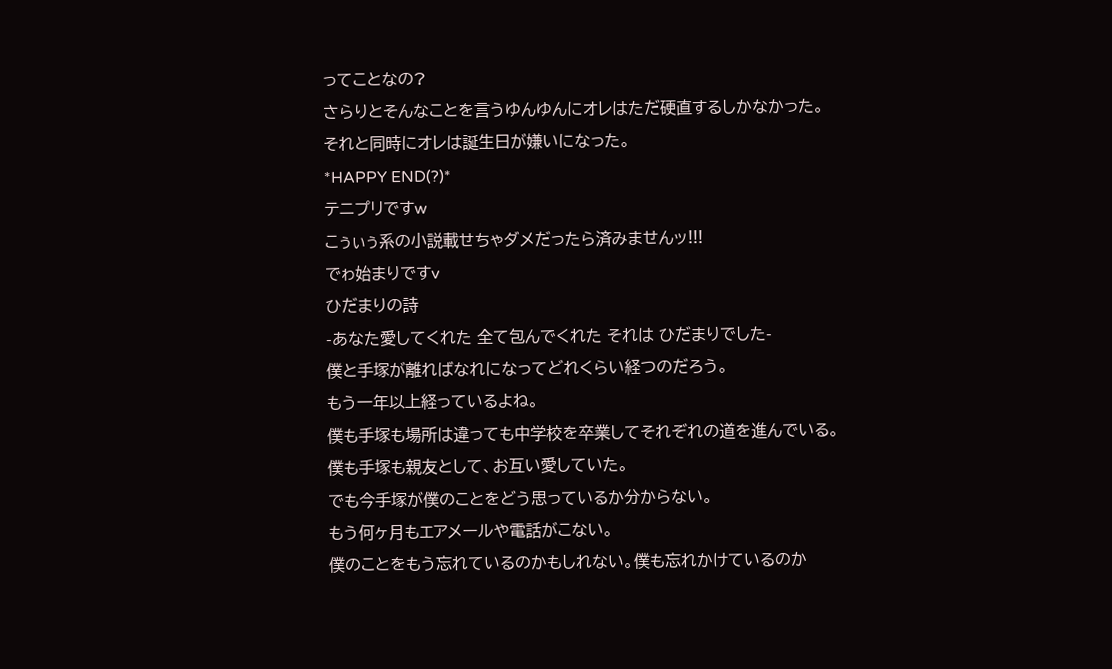ってことなの?
さらりとそんなことを言うゆんゆんにオレはただ硬直するしかなかった。
それと同時にオレは誕生日が嫌いになった。
*HAPPY END(?)*
テニプリですw
こぅぃぅ系の小説載せちゃダメだったら済みませんッ!!!
でゎ始まりですv
ひだまりの詩
-あなた愛してくれた 全て包んでくれた それは ひだまりでした-
僕と手塚が離ればなれになってどれくらい経つのだろう。
もう一年以上経っているよね。
僕も手塚も場所は違っても中学校を卒業してそれぞれの道を進んでいる。
僕も手塚も親友として、お互い愛していた。
でも今手塚が僕のことをどう思っているか分からない。
もう何ヶ月もエアメールや電話がこない。
僕のことをもう忘れているのかもしれない。僕も忘れかけているのか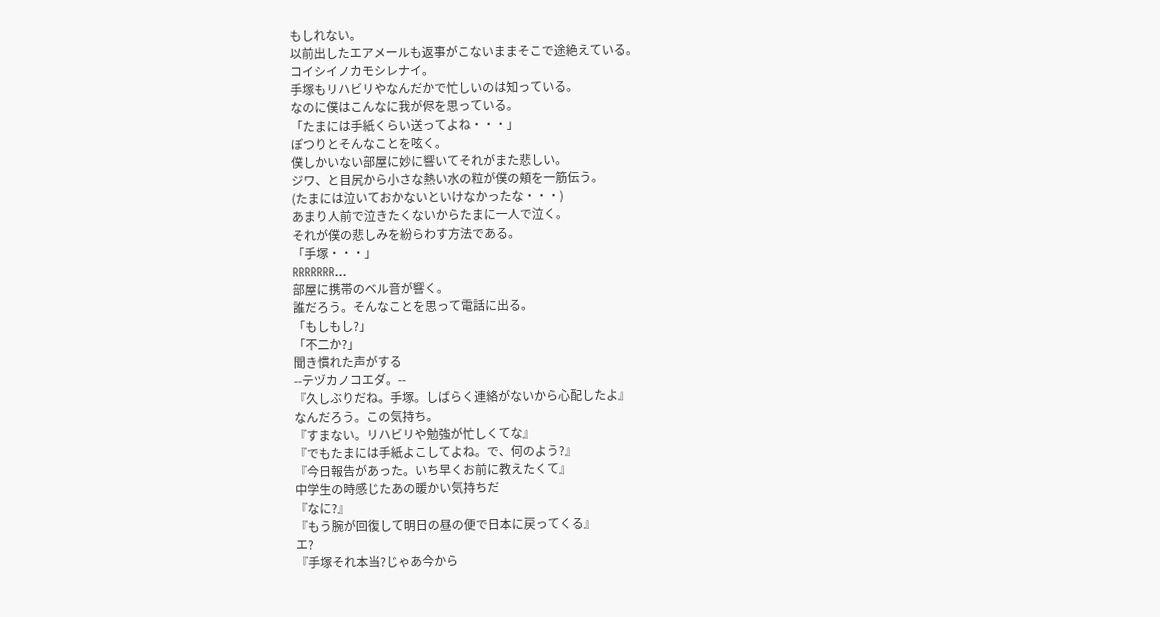もしれない。
以前出したエアメールも返事がこないままそこで途絶えている。
コイシイノカモシレナイ。
手塚もリハビリやなんだかで忙しいのは知っている。
なのに僕はこんなに我が侭を思っている。
「たまには手紙くらい送ってよね・・・」
ぽつりとそんなことを呟く。
僕しかいない部屋に妙に響いてそれがまた悲しい。
ジワ、と目尻から小さな熱い水の粒が僕の頬を一筋伝う。
(たまには泣いておかないといけなかったな・・・)
あまり人前で泣きたくないからたまに一人で泣く。
それが僕の悲しみを紛らわす方法である。
「手塚・・・」
RRRRRRR...
部屋に携帯のベル音が響く。
誰だろう。そんなことを思って電話に出る。
「もしもし?」
「不二か?」
聞き慣れた声がする
--テヅカノコエダ。--
『久しぶりだね。手塚。しばらく連絡がないから心配したよ』
なんだろう。この気持ち。
『すまない。リハビリや勉強が忙しくてな』
『でもたまには手紙よこしてよね。で、何のよう?』
『今日報告があった。いち早くお前に教えたくて』
中学生の時感じたあの暖かい気持ちだ
『なに?』
『もう腕が回復して明日の昼の便で日本に戻ってくる』
エ?
『手塚それ本当?じゃあ今から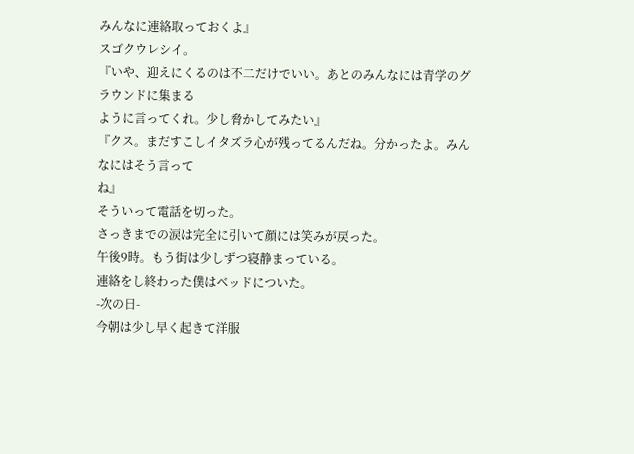みんなに連絡取っておくよ』
スゴクウレシイ。
『いや、迎えにくるのは不二だけでいい。あとのみんなには青学のグラウンドに集まる
ように言ってくれ。少し脅かしてみたい』
『クス。まだすこしイタズラ心が残ってるんだね。分かったよ。みんなにはそう言って
ね』
そういって電話を切った。
さっきまでの涙は完全に引いて顔には笑みが戻った。
午後9時。もう街は少しずつ寝静まっている。
連絡をし終わった僕はベッドについた。
-次の日-
今朝は少し早く起きて洋服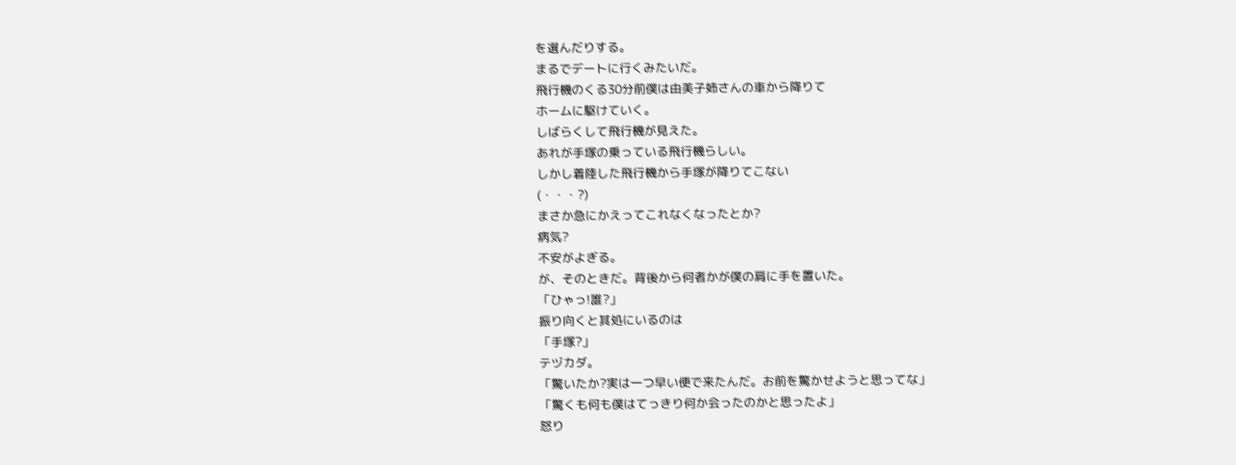を選んだりする。
まるでデートに行くみたいだ。
飛行機のくる30分前僕は由美子姉さんの車から降りて
ホームに駆けていく。
しばらくして飛行機が見えた。
あれが手塚の乗っている飛行機らしい。
しかし着陸した飛行機から手塚が降りてこない
(・・・?)
まさか急にかえってこれなくなったとか?
病気?
不安がよぎる。
が、そのときだ。背後から何者かが僕の肩に手を置いた。
「ひゃっ!誰?」
振り向くと其処にいるのは
「手塚?」
テヅカダ。
「驚いたか?実は一つ早い便で来たんだ。お前を驚かせようと思ってな」
「驚くも何も僕はてっきり何か会ったのかと思ったよ」
怒り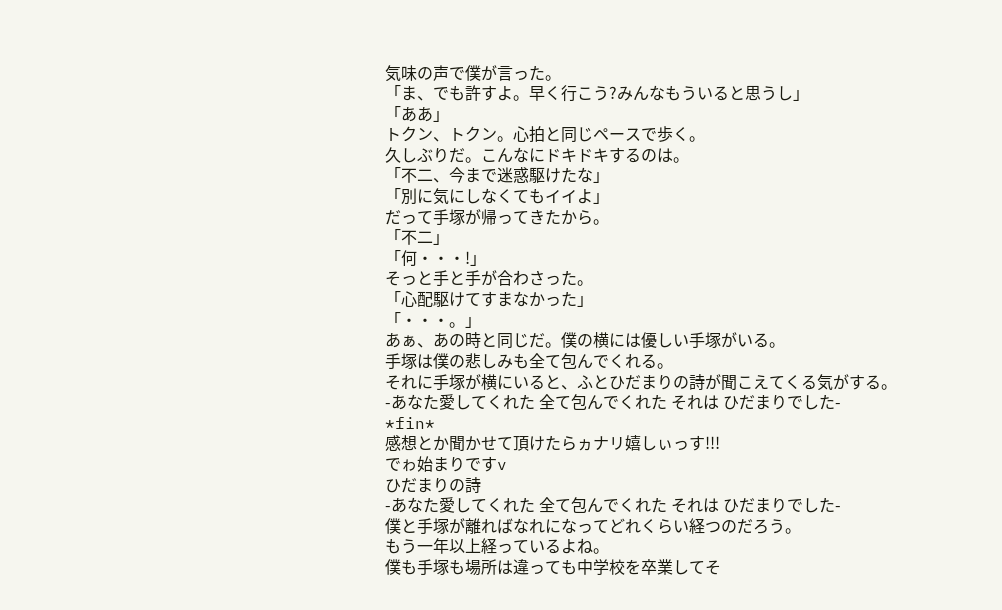気味の声で僕が言った。
「ま、でも許すよ。早く行こう?みんなもういると思うし」
「ああ」
トクン、トクン。心拍と同じペースで歩く。
久しぶりだ。こんなにドキドキするのは。
「不二、今まで迷惑駆けたな」
「別に気にしなくてもイイよ」
だって手塚が帰ってきたから。
「不二」
「何・・・!」
そっと手と手が合わさった。
「心配駆けてすまなかった」
「・・・。」
あぁ、あの時と同じだ。僕の横には優しい手塚がいる。
手塚は僕の悲しみも全て包んでくれる。
それに手塚が横にいると、ふとひだまりの詩が聞こえてくる気がする。
-あなた愛してくれた 全て包んでくれた それは ひだまりでした-
*fin*
感想とか聞かせて頂けたらヵナリ嬉しぃっす!!!
でゎ始まりですv
ひだまりの詩
-あなた愛してくれた 全て包んでくれた それは ひだまりでした-
僕と手塚が離ればなれになってどれくらい経つのだろう。
もう一年以上経っているよね。
僕も手塚も場所は違っても中学校を卒業してそ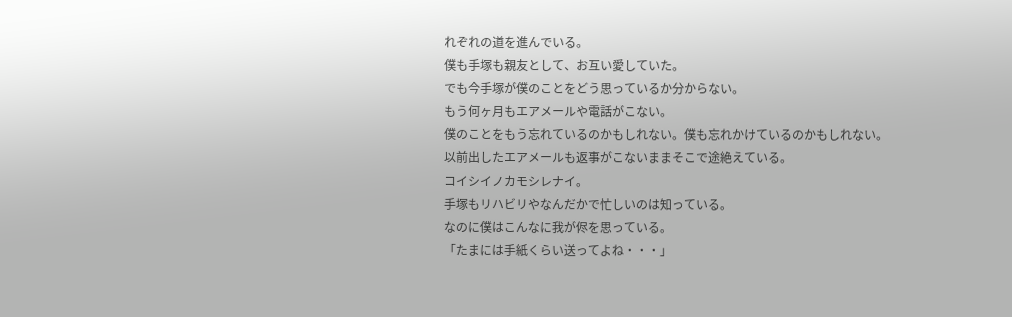れぞれの道を進んでいる。
僕も手塚も親友として、お互い愛していた。
でも今手塚が僕のことをどう思っているか分からない。
もう何ヶ月もエアメールや電話がこない。
僕のことをもう忘れているのかもしれない。僕も忘れかけているのかもしれない。
以前出したエアメールも返事がこないままそこで途絶えている。
コイシイノカモシレナイ。
手塚もリハビリやなんだかで忙しいのは知っている。
なのに僕はこんなに我が侭を思っている。
「たまには手紙くらい送ってよね・・・」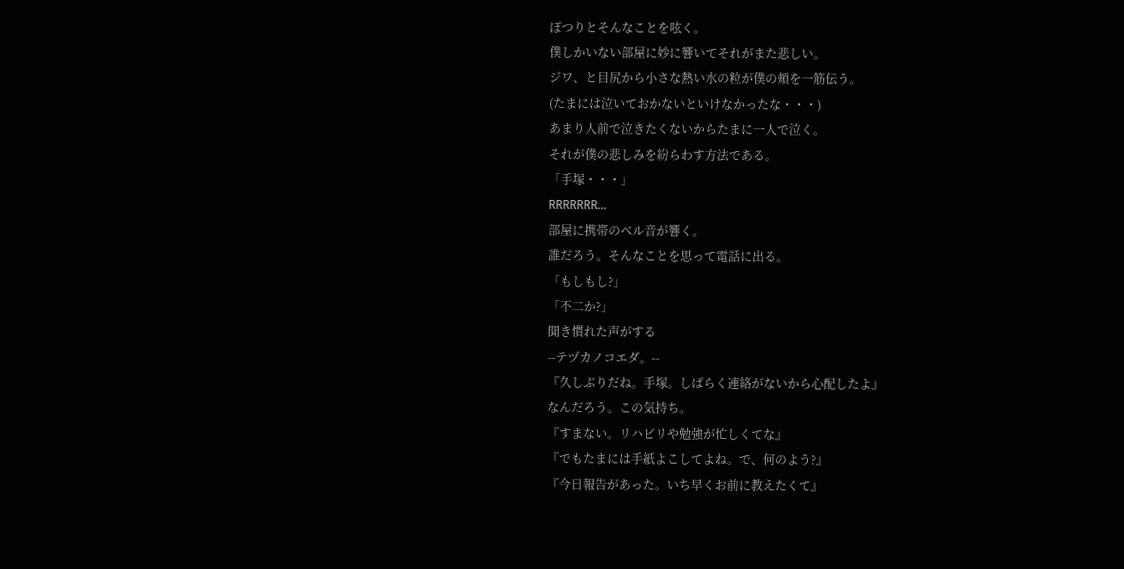ぽつりとそんなことを呟く。
僕しかいない部屋に妙に響いてそれがまた悲しい。
ジワ、と目尻から小さな熱い水の粒が僕の頬を一筋伝う。
(たまには泣いておかないといけなかったな・・・)
あまり人前で泣きたくないからたまに一人で泣く。
それが僕の悲しみを紛らわす方法である。
「手塚・・・」
RRRRRRR...
部屋に携帯のベル音が響く。
誰だろう。そんなことを思って電話に出る。
「もしもし?」
「不二か?」
聞き慣れた声がする
--テヅカノコエダ。--
『久しぶりだね。手塚。しばらく連絡がないから心配したよ』
なんだろう。この気持ち。
『すまない。リハビリや勉強が忙しくてな』
『でもたまには手紙よこしてよね。で、何のよう?』
『今日報告があった。いち早くお前に教えたくて』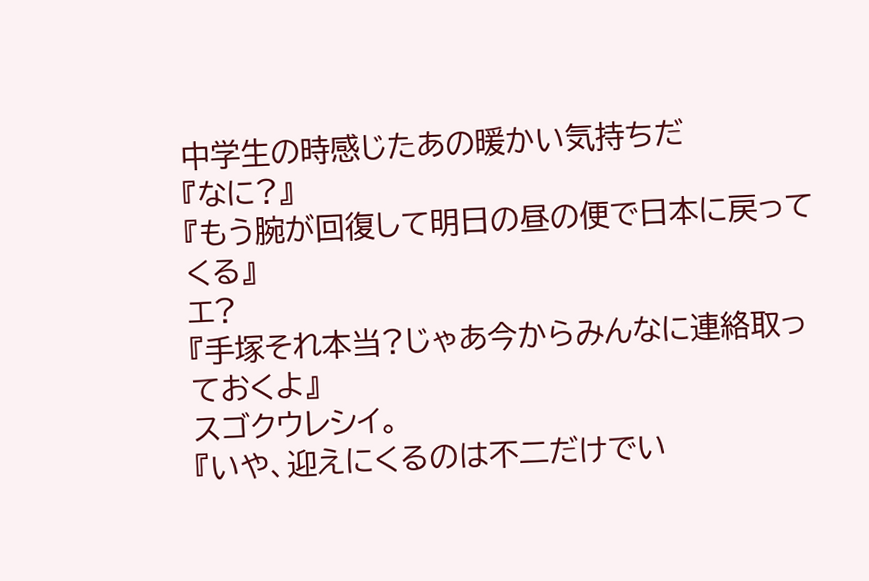中学生の時感じたあの暖かい気持ちだ
『なに?』
『もう腕が回復して明日の昼の便で日本に戻ってくる』
エ?
『手塚それ本当?じゃあ今からみんなに連絡取っておくよ』
スゴクウレシイ。
『いや、迎えにくるのは不二だけでい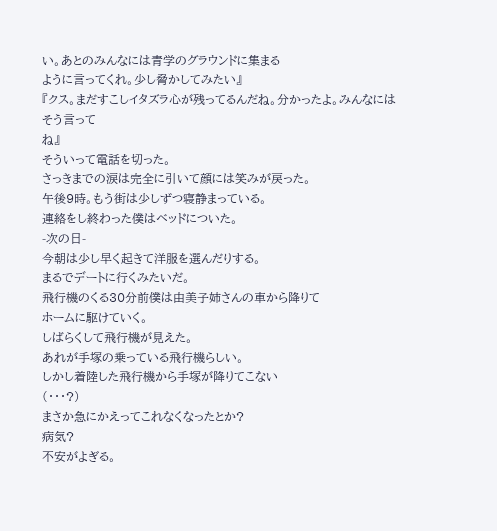い。あとのみんなには青学のグラウンドに集まる
ように言ってくれ。少し脅かしてみたい』
『クス。まだすこしイタズラ心が残ってるんだね。分かったよ。みんなにはそう言って
ね』
そういって電話を切った。
さっきまでの涙は完全に引いて顔には笑みが戻った。
午後9時。もう街は少しずつ寝静まっている。
連絡をし終わった僕はベッドについた。
-次の日-
今朝は少し早く起きて洋服を選んだりする。
まるでデートに行くみたいだ。
飛行機のくる30分前僕は由美子姉さんの車から降りて
ホームに駆けていく。
しばらくして飛行機が見えた。
あれが手塚の乗っている飛行機らしい。
しかし着陸した飛行機から手塚が降りてこない
(・・・?)
まさか急にかえってこれなくなったとか?
病気?
不安がよぎる。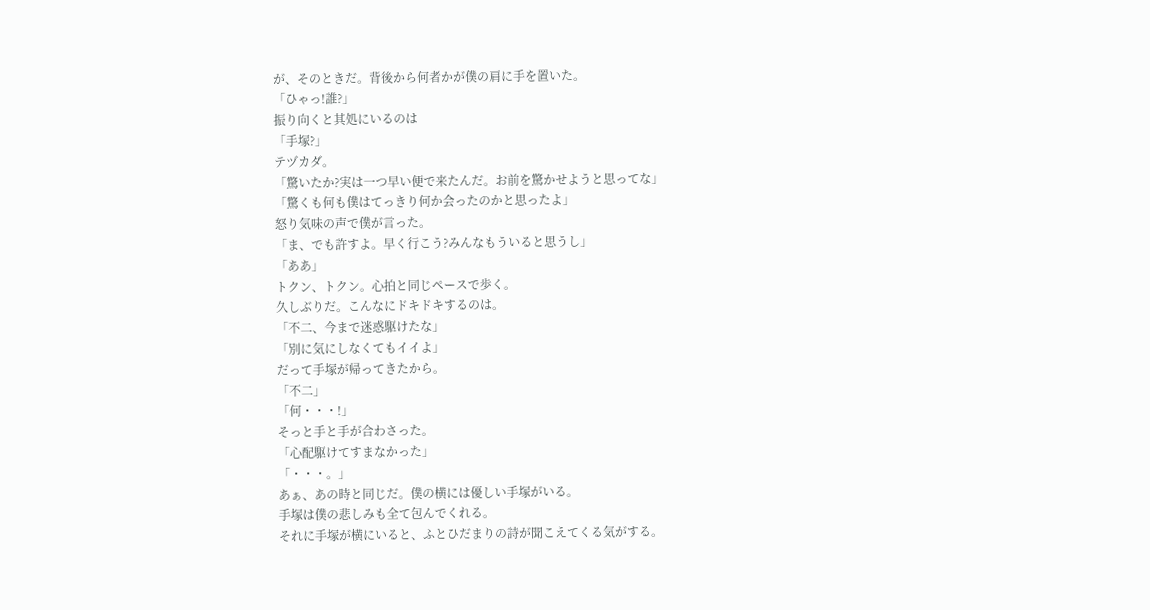が、そのときだ。背後から何者かが僕の肩に手を置いた。
「ひゃっ!誰?」
振り向くと其処にいるのは
「手塚?」
テヅカダ。
「驚いたか?実は一つ早い便で来たんだ。お前を驚かせようと思ってな」
「驚くも何も僕はてっきり何か会ったのかと思ったよ」
怒り気味の声で僕が言った。
「ま、でも許すよ。早く行こう?みんなもういると思うし」
「ああ」
トクン、トクン。心拍と同じペースで歩く。
久しぶりだ。こんなにドキドキするのは。
「不二、今まで迷惑駆けたな」
「別に気にしなくてもイイよ」
だって手塚が帰ってきたから。
「不二」
「何・・・!」
そっと手と手が合わさった。
「心配駆けてすまなかった」
「・・・。」
あぁ、あの時と同じだ。僕の横には優しい手塚がいる。
手塚は僕の悲しみも全て包んでくれる。
それに手塚が横にいると、ふとひだまりの詩が聞こえてくる気がする。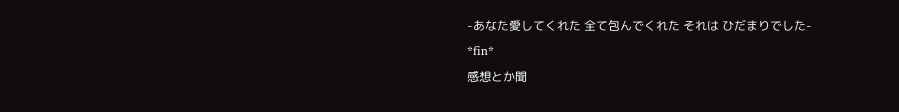-あなた愛してくれた 全て包んでくれた それは ひだまりでした-
*fin*
感想とか聞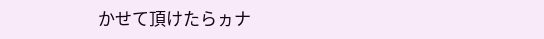かせて頂けたらヵナ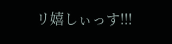リ嬉しぃっす!!!